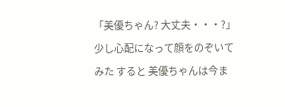「美優ちゃん? 大丈夫・・・?」 少し心配になって顔をのぞいてみた すると 美優ちゃんは今ま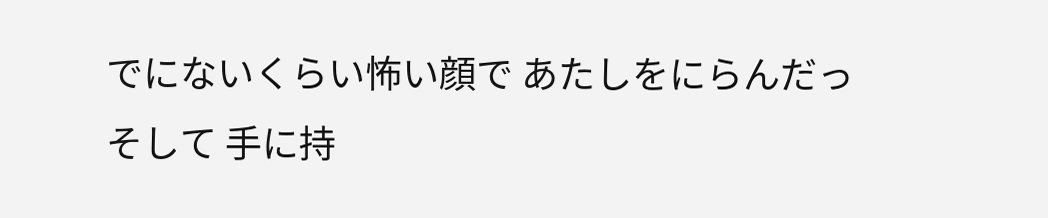でにないくらい怖い顔で あたしをにらんだっ そして 手に持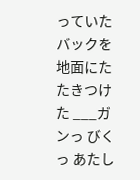っていたバックを地面にたたきつけた ___ガンっ びくっ あたし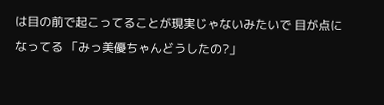は目の前で起こってることが現実じゃないみたいで 目が点になってる 「みっ美優ちゃんどうしたの?」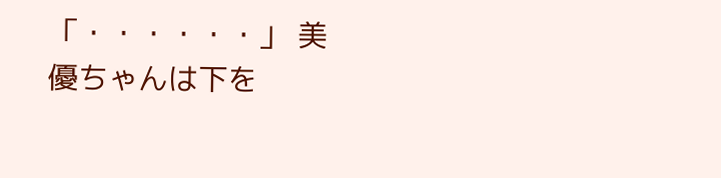「・・・・・・」 美優ちゃんは下を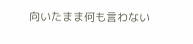向いたまま何も言わない